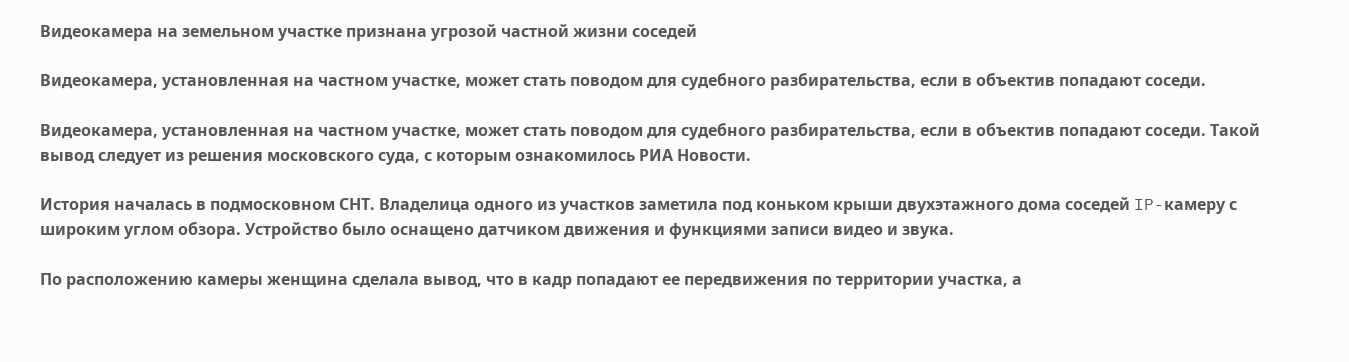Видеокамера на земельном участке признана угрозой частной жизни соседей

Видеокамера, установленная на частном участке, может стать поводом для судебного разбирательства, если в объектив попадают соседи.

Видеокамера, установленная на частном участке, может стать поводом для судебного разбирательства, если в объектив попадают соседи. Такой вывод следует из решения московского суда, с которым ознакомилось РИА Новости.

История началась в подмосковном СНТ. Владелица одного из участков заметила под коньком крыши двухэтажного дома соседей IP-камеру с широким углом обзора. Устройство было оснащено датчиком движения и функциями записи видео и звука.

По расположению камеры женщина сделала вывод, что в кадр попадают ее передвижения по территории участка, а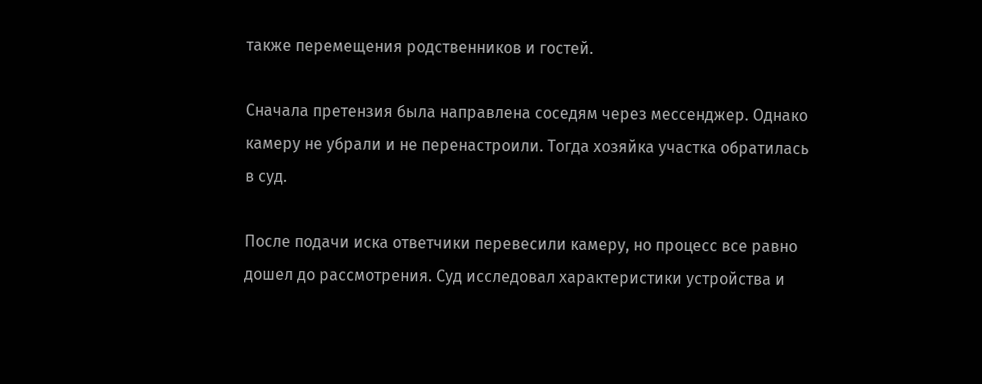также перемещения родственников и гостей.

Сначала претензия была направлена соседям через мессенджер. Однако камеру не убрали и не перенастроили. Тогда хозяйка участка обратилась в суд.

После подачи иска ответчики перевесили камеру, но процесс все равно дошел до рассмотрения. Суд исследовал характеристики устройства и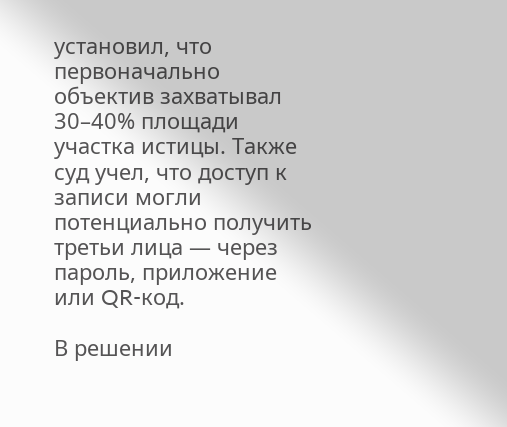установил, что первоначально объектив захватывал 30–40% площади участка истицы. Также суд учел, что доступ к записи могли потенциально получить третьи лица — через пароль, приложение или QR-код.

В решении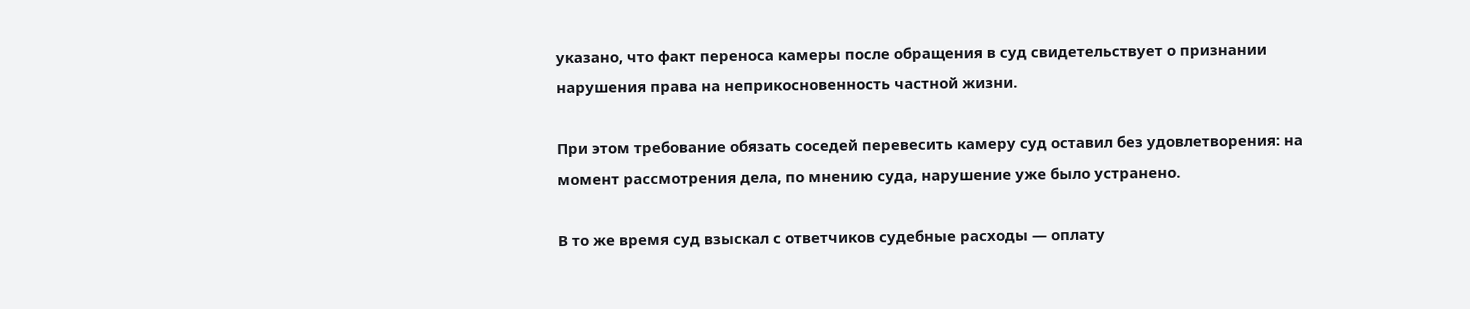указано, что факт переноса камеры после обращения в суд свидетельствует о признании нарушения права на неприкосновенность частной жизни.

При этом требование обязать соседей перевесить камеру суд оставил без удовлетворения: на момент рассмотрения дела, по мнению суда, нарушение уже было устранено.

В то же время суд взыскал с ответчиков судебные расходы — оплату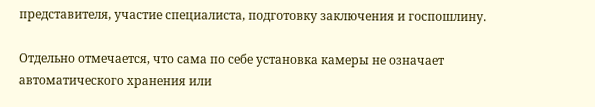представителя, участие специалиста, подготовку заключения и госпошлину.

Отдельно отмечается, что сама по себе установка камеры не означает автоматического хранения или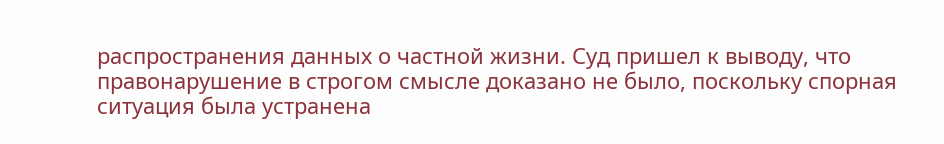распространения данных о частной жизни. Суд пришел к выводу, что правонарушение в строгом смысле доказано не было, поскольку спорная ситуация была устранена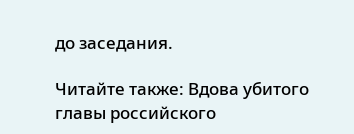до заседания.

Читайте также: Вдова убитого главы российского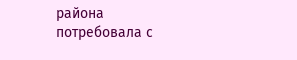района потребовала с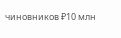чиновников ₽10 млн